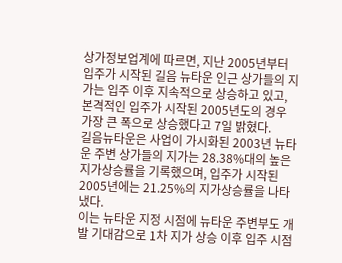상가정보업계에 따르면, 지난 2005년부터 입주가 시작된 길음 뉴타운 인근 상가들의 지가는 입주 이후 지속적으로 상승하고 있고, 본격적인 입주가 시작된 2005년도의 경우 가장 큰 폭으로 상승했다고 7일 밝혔다.
길음뉴타운은 사업이 가시화된 2003년 뉴타운 주변 상가들의 지가는 28.38%대의 높은 지가상승률을 기록했으며, 입주가 시작된 2005년에는 21.25%의 지가상승률을 나타냈다.
이는 뉴타운 지정 시점에 뉴타운 주변부도 개발 기대감으로 1차 지가 상승 이후 입주 시점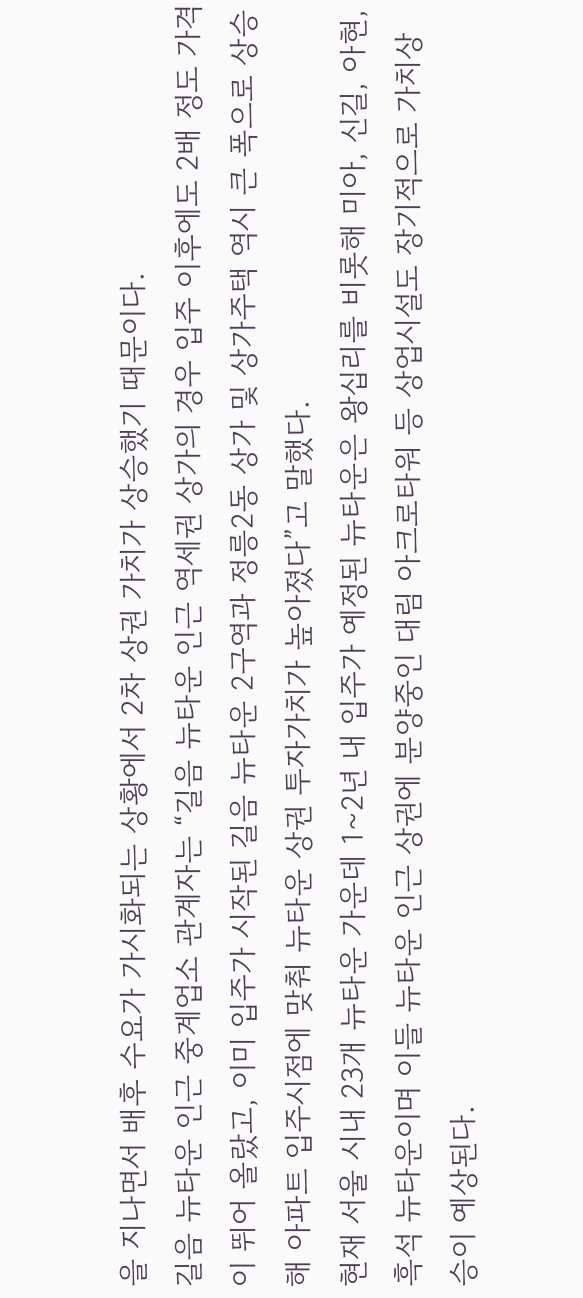을 지나면서 배후 수요가 가시화되는 상황에서 2차 상권 가치가 상승했기 때문이다.
길음 뉴타운 인근 중계업소 관계자는 “길음 뉴타운 인근 역세권 상가의 경우 입주 이후에도 2배 정도 가격이 뛰어 올랐고, 이미 입주가 시작된 길음 뉴타운 2구역과 정릉2동 상가 및 상가주택 역시 큰 폭으로 상승해 아파트 입주시점에 맞춰 뉴타운 상권 투자가치가 높아졌다”고 말했다.
현재 서울 시내 23개 뉴타운 가운데 1~2년 내 입주가 예정된 뉴타운은 왕십리를 비롯해 미아, 신길, 아현, 흑석 뉴타운이며 이들 뉴타운 인근 상권에 분양중인 대림 아크로타워 등 상업시설도 장기적으로 가치상승이 예상된다.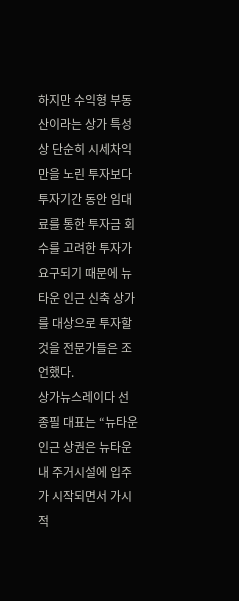하지만 수익형 부동산이라는 상가 특성상 단순히 시세차익만을 노린 투자보다 투자기간 동안 임대료를 통한 투자금 회수를 고려한 투자가 요구되기 때문에 뉴타운 인근 신축 상가를 대상으로 투자할 것을 전문가들은 조언했다.
상가뉴스레이다 선종필 대표는 “뉴타운 인근 상권은 뉴타운 내 주거시설에 입주가 시작되면서 가시적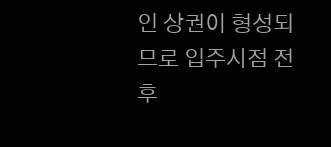인 상권이 형성되므로 입주시점 전후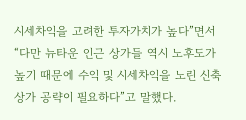시세차익을 고려한 투자가치가 높다”면서 “다만 뉴타운 인근 상가들 역시 노후도가 높기 때문에 수익 및 시세차익을 노린 신축상가 공략이 필요하다”고 말했다.